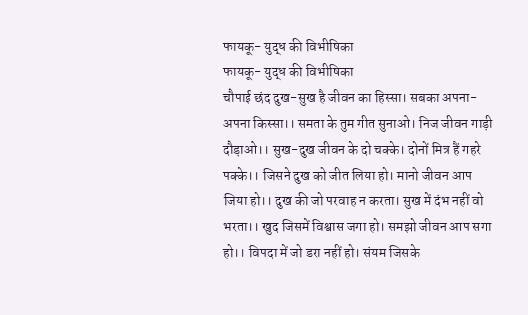फायकू- युद्ध की विभीषिका
फायकू- युद्ध की विभीषिका
चौपाई छंद दुख-सुख है जीवन का हिस्सा। सबका अपना-अपना किस्सा।। समता के तुम गीत सुनाओ। निज जीवन गाड़ी दौड़ाओ।। सुख-दुख जीवन के दो चक्के। दोनों मित्र हैं गहरे पक्के।। जिसने दुख को जीत लिया हो। मानो जीवन आप जिया हो।। दुख की जो परवाह न करता। सुख में दंभ नहीं वो भरता।। खुद जिसमें विश्वास जगा हो। समझो जीवन आप सगा हो।। विपदा में जो डरा नहीं हो। संयम जिसके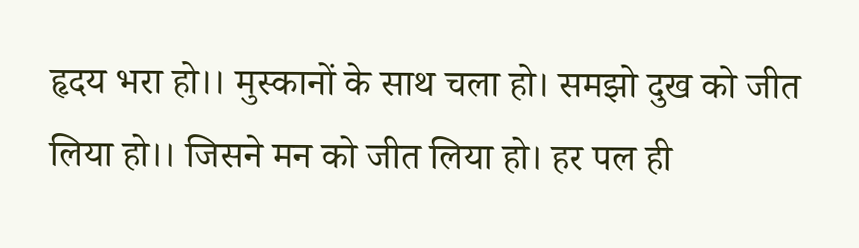हृदय भरा हो।। मुस्कानों के साथ चला हो। समझो दुख को जीत लिया हो।। जिसने मन को जीत लिया हो। हर पल ही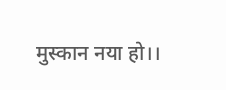मुस्कान नया हो।।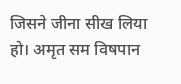जिसने जीना सीख लिया हो। अमृत सम विषपान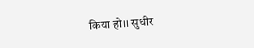किया हो।। सुधीर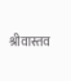श्रीवास्तव